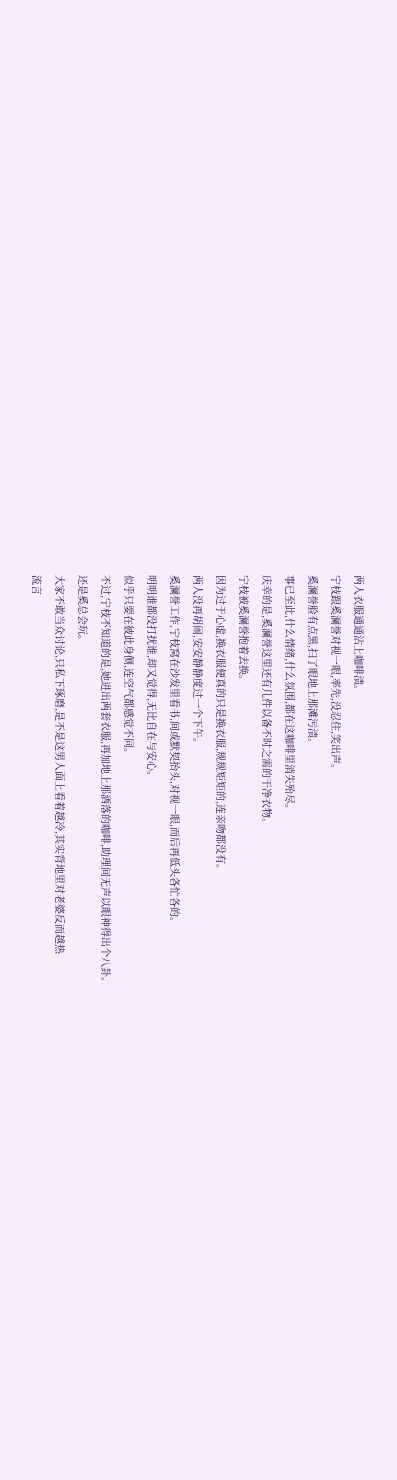两人衣服通通沾上咖啡渍。
宁枝跟奚澜誉对视一眼,率先,没忍住,笑出声。
奚澜誉脸有点黑,扫了眼地上那滩污渍。
事已至此,什么情绪,什么氛围,都在这咖啡里消失殆尽。
庆幸的是,奚澜誉这里还有几件以备不时之需的干净衣物。
宁枝被奚澜誉抱着去换。
因为过于心虚,换衣服便真的只是换衣服,规规矩矩的,连亲吻都没有。
两人没再胡闹,安安静静度过一个下午。
奚澜誉工作,宁枝窝在沙发里看书,间或默契抬头,对视一眼,而后再低头各忙各的。
明明谁都没打扰谁,却又觉得,无比自在与安心。
似乎只要在彼此身侧,连空气都感觉不同。
不过,宁枝不知道的是,她进出两套衣服,再加地上那洒落的咖啡,助理间无声以眼神得出个八卦。
还是奚总会玩。
大家不敢当众讨论,只私下琢磨,是不是这男人面上看着越冷,其实背地里对老婆反而越热
流言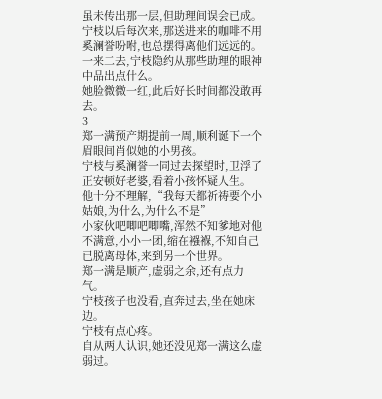虽未传出那一层,但助理间误会已成。
宁枝以后每次来,那送进来的咖啡不用奚澜誉吩咐,也总摆得离他们远远的。
一来二去,宁枝隐约从那些助理的眼神中品出点什么。
她脸微微一红,此后好长时间都没敢再去。
3
郑一满预产期提前一周,顺利诞下一个眉眼间肖似她的小男孩。
宁枝与奚澜誉一同过去探望时,卫浮了正安顿好老婆,看着小孩怀疑人生。
他十分不理解,“我每天都祈祷要个小姑娘,为什么,为什么不是”
小家伙吧唧吧唧嘴,浑然不知爹地对他不满意,小小一团,缩在襁褓,不知自己已脱离母体,来到另一个世界。
郑一满是顺产,虚弱之余,还有点力气。
宁枝孩子也没看,直奔过去,坐在她床边。
宁枝有点心疼。
自从两人认识,她还没见郑一满这么虚弱过。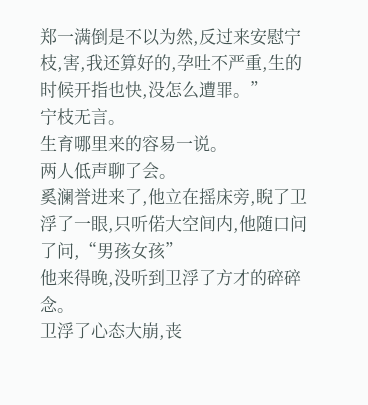郑一满倒是不以为然,反过来安慰宁枝,害,我还算好的,孕吐不严重,生的时候开指也快,没怎么遭罪。”
宁枝无言。
生育哪里来的容易一说。
两人低声聊了会。
奚澜誉进来了,他立在摇床旁,睨了卫浮了一眼,只听偌大空间内,他随口问了问,“男孩女孩”
他来得晚,没听到卫浮了方才的碎碎念。
卫浮了心态大崩,丧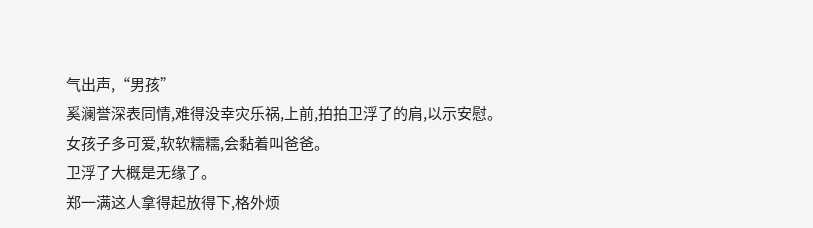气出声,“男孩”
奚澜誉深表同情,难得没幸灾乐祸,上前,拍拍卫浮了的肩,以示安慰。
女孩子多可爱,软软糯糯,会黏着叫爸爸。
卫浮了大概是无缘了。
郑一满这人拿得起放得下,格外烦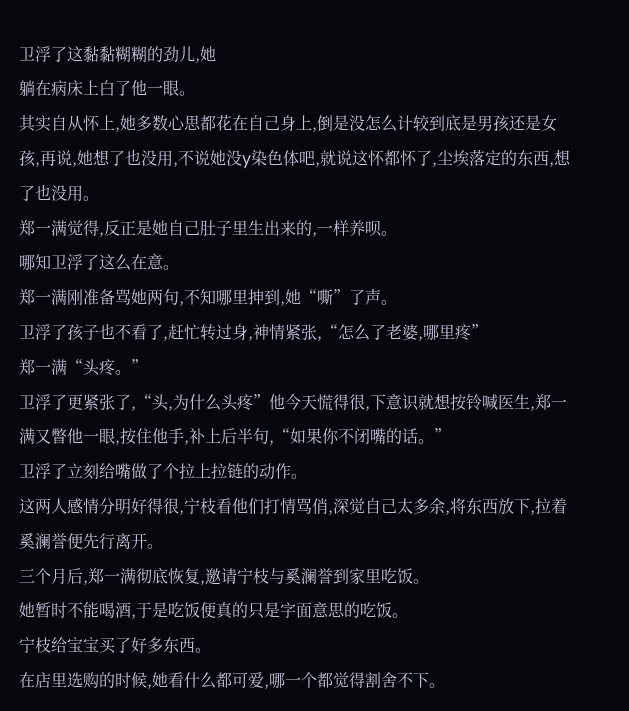卫浮了这黏黏糊糊的劲儿,她
躺在病床上白了他一眼。
其实自从怀上,她多数心思都花在自己身上,倒是没怎么计较到底是男孩还是女孩,再说,她想了也没用,不说她没y染色体吧,就说这怀都怀了,尘埃落定的东西,想了也没用。
郑一满觉得,反正是她自己肚子里生出来的,一样养呗。
哪知卫浮了这么在意。
郑一满刚准备骂她两句,不知哪里抻到,她“嘶”了声。
卫浮了孩子也不看了,赶忙转过身,神情紧张,“怎么了老婆,哪里疼”
郑一满“头疼。”
卫浮了更紧张了,“头,为什么头疼”他今天慌得很,下意识就想按铃喊医生,郑一满又瞥他一眼,按住他手,补上后半句,“如果你不闭嘴的话。”
卫浮了立刻给嘴做了个拉上拉链的动作。
这两人感情分明好得很,宁枝看他们打情骂俏,深觉自己太多余,将东西放下,拉着奚澜誉便先行离开。
三个月后,郑一满彻底恢复,邀请宁枝与奚澜誉到家里吃饭。
她暂时不能喝酒,于是吃饭便真的只是字面意思的吃饭。
宁枝给宝宝买了好多东西。
在店里选购的时候,她看什么都可爱,哪一个都觉得割舍不下。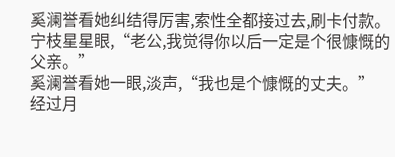奚澜誉看她纠结得厉害,索性全都接过去,刷卡付款。
宁枝星星眼,“老公,我觉得你以后一定是个很慷慨的父亲。”
奚澜誉看她一眼,淡声,“我也是个慷慨的丈夫。”
经过月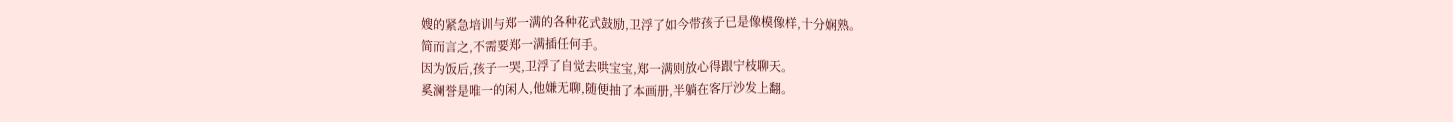嫂的紧急培训与郑一满的各种花式鼓励,卫浮了如今带孩子已是像模像样,十分娴熟。
简而言之,不需要郑一满插任何手。
因为饭后,孩子一哭,卫浮了自觉去哄宝宝,郑一满则放心得跟宁枝聊天。
奚澜誉是唯一的闲人,他嫌无聊,随便抽了本画册,半躺在客厅沙发上翻。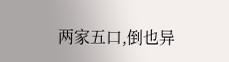两家五口,倒也异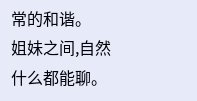常的和谐。
姐妹之间,自然什么都能聊。